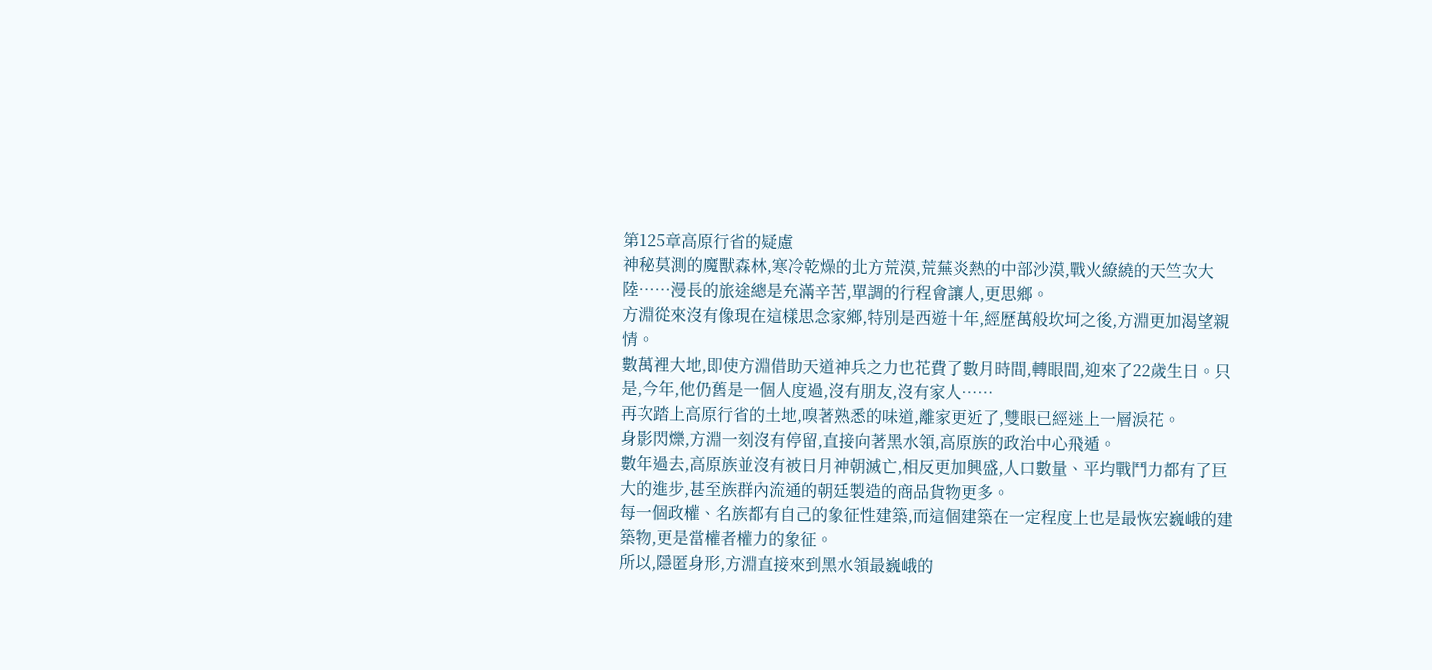第125章高原行省的疑慮
神秘莫測的魔獸森林,寒冷乾燥的北方荒漠,荒蕪炎熱的中部沙漠,戰火繚繞的天竺次大陸……漫長的旅途總是充滿辛苦,單調的行程會讓人,更思鄉。
方淵從來沒有像現在這樣思念家鄉,特別是西遊十年,經歷萬般坎坷之後,方淵更加渴望親情。
數萬裡大地,即使方淵借助天道神兵之力也花費了數月時間,轉眼間,迎來了22歲生日。只是,今年,他仍舊是一個人度過,沒有朋友,沒有家人……
再次踏上高原行省的土地,嗅著熟悉的味道,離家更近了,雙眼已經迷上一層淚花。
身影閃爍,方淵一刻沒有停留,直接向著黑水領,高原族的政治中心飛遁。
數年過去,高原族並沒有被日月神朝滅亡,相反更加興盛,人口數量、平均戰鬥力都有了巨大的進步,甚至族群內流通的朝廷製造的商品貨物更多。
每一個政權、名族都有自己的象征性建築,而這個建築在一定程度上也是最恢宏巍峨的建築物,更是當權者權力的象征。
所以,隱匿身形,方淵直接來到黑水領最巍峨的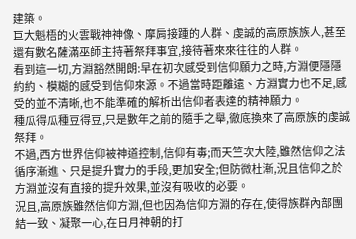建築。
巨大魁梧的火雲戰神神像、摩肩接踵的人群、虔誠的高原族族人,甚至還有數名薩滿巫師主持著祭拜事宜,接待著來來往往的人群。
看到這一切,方淵豁然開朗:早在初次感受到信仰願力之時,方淵便隱隱約約、模糊的感受到信仰來源。不過當時距離遠、方淵實力也不足,感受的並不清晰,也不能準確的解析出信仰者表達的精神願力。
種瓜得瓜種豆得豆,只是數年之前的隨手之舉,徹底換來了高原族的虔誠祭拜。
不過,西方世界信仰被神道控制,信仰有毒;而天竺次大陸,雖然信仰之法循序漸進、只是提升實力的手段,更加安全;但防微杜漸,況且信仰之於方淵並沒有直接的提升效果,並沒有吸收的必要。
況且,高原族雖然信仰方淵,但也因為信仰方淵的存在,使得族群內部團結一致、凝聚一心,在日月神朝的打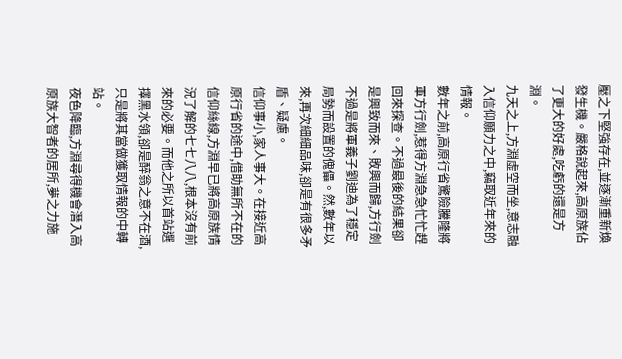壓之下堅強存在,並逐漸重新煥發生機。嚴格說起來,高原族佔了更大的好處,吃虧的還是方淵。
九天之上,方淵虛空而坐,意志融入信仰願力之中,竊取近年來的情報。
數年之前,高原行省驚險騰隆將軍方行劍,惹得方淵急急忙忙趕回來探查。不過最後的結果卻是興致而來、敗興而歸,方行劍不過是將軍義子劉迪為了穩定局勢而設置的傀儡。然,數年以來,再次細細品味,卻是有很多矛盾、疑慮。
信仰事小,家人事大。在接近高原行省的途中,借助無所不在的信仰絲線,方淵早已將高原族情況了解的七七八八,根本沒有前來的必要。而他之所以首站選擇黑水領,卻是醉翁之意不在酒,只是將其當做獲取情報的中轉站。
夜色降臨,方淵尋得機會潛入高原族大智者的居所,夢之力施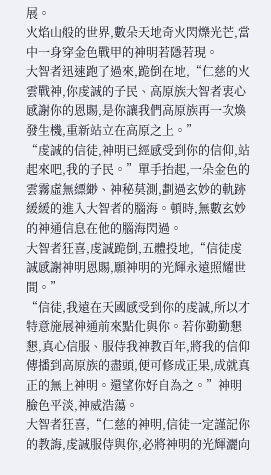展。
火焰山般的世界,數朵天地奇火閃爍光芒,當中一身穿金色戰甲的神明若隱若現。
大智者迅速跑了過來,跪倒在地,“仁慈的火雲戰神,你虔誠的子民、高原族大智者衷心感謝你的恩賜,是你讓我們高原族再一次煥發生機,重新站立在高原之上。”
“虔誠的信徒,神明已經感受到你的信仰,站起來吧,我的子民。”單手抬起,一朵金色的雲霧虛無縹緲、神秘莫測,劃過玄妙的軌跡緩緩的進入大智者的腦海。頓時,無數玄妙的神通信息在他的腦海閃過。
大智者狂喜,虔誠跪倒,五體投地,“信徒虔誠感謝神明恩賜,願神明的光輝永遠照耀世間。”
“信徒,我遠在天國感受到你的虔誠,所以才特意施展神通前來點化與你。若你勤勤懇懇,真心信服、服侍我神教百年,將我的信仰傳播到高原族的盡頭,便可修成正果,成就真正的無上神明。還望你好自為之。”神明臉色平淡,神威浩蕩。
大智者狂喜,“仁慈的神明,信徒一定謹記你的教誨,虔誠服侍與你,必將神明的光輝灑向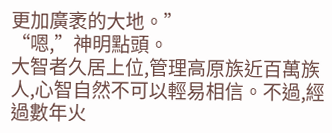更加廣袤的大地。”
“嗯,”神明點頭。
大智者久居上位,管理高原族近百萬族人,心智自然不可以輕易相信。不過,經過數年火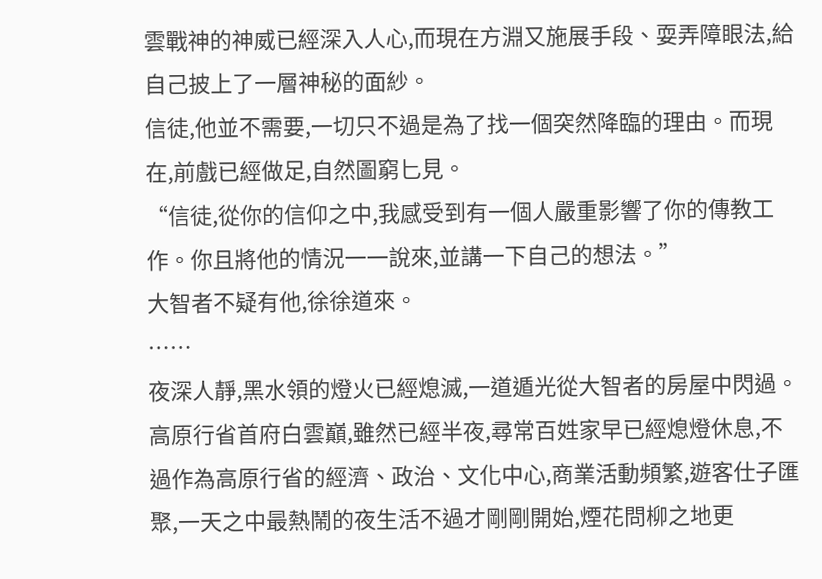雲戰神的神威已經深入人心,而現在方淵又施展手段、耍弄障眼法,給自己披上了一層神秘的面紗。
信徒,他並不需要,一切只不過是為了找一個突然降臨的理由。而現在,前戲已經做足,自然圖窮匕見。
“信徒,從你的信仰之中,我感受到有一個人嚴重影響了你的傳教工作。你且將他的情況一一說來,並講一下自己的想法。”
大智者不疑有他,徐徐道來。
……
夜深人靜,黑水領的燈火已經熄滅,一道遁光從大智者的房屋中閃過。
高原行省首府白雲巔,雖然已經半夜,尋常百姓家早已經熄燈休息,不過作為高原行省的經濟、政治、文化中心,商業活動頻繁,遊客仕子匯聚,一天之中最熱鬧的夜生活不過才剛剛開始,煙花問柳之地更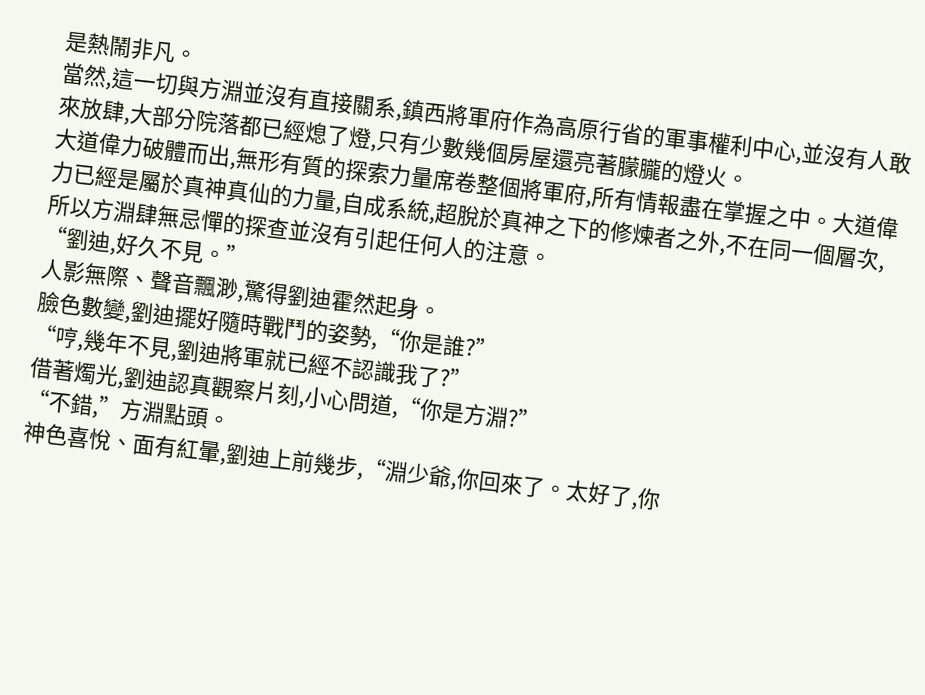是熱鬧非凡。
當然,這一切與方淵並沒有直接關系,鎮西將軍府作為高原行省的軍事權利中心,並沒有人敢來放肆,大部分院落都已經熄了燈,只有少數幾個房屋還亮著朦朧的燈火。
大道偉力破體而出,無形有質的探索力量席卷整個將軍府,所有情報盡在掌握之中。大道偉力已經是屬於真神真仙的力量,自成系統,超脫於真神之下的修煉者之外,不在同一個層次,所以方淵肆無忌憚的探查並沒有引起任何人的注意。
“劉迪,好久不見。”
人影無際、聲音飄渺,驚得劉迪霍然起身。
臉色數變,劉迪擺好隨時戰鬥的姿勢,“你是誰?”
“哼,幾年不見,劉迪將軍就已經不認識我了?”
借著燭光,劉迪認真觀察片刻,小心問道,“你是方淵?”
“不錯,”方淵點頭。
神色喜悅、面有紅暈,劉迪上前幾步,“淵少爺,你回來了。太好了,你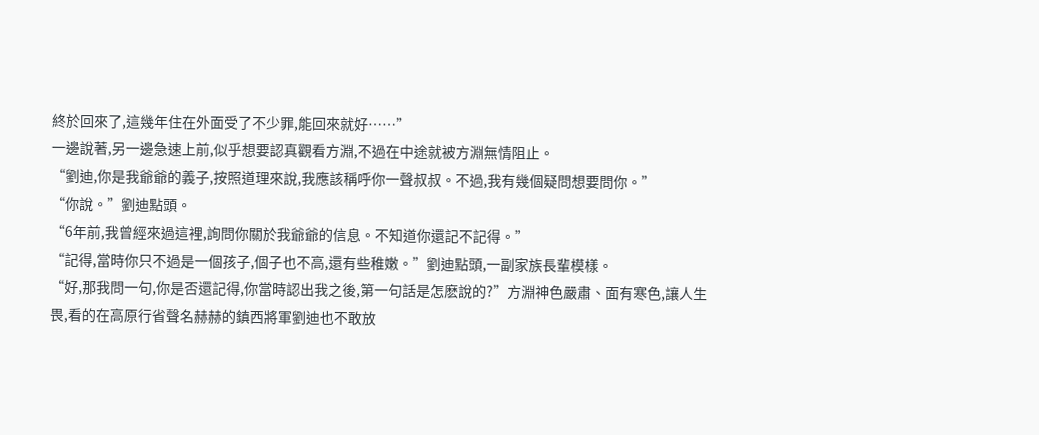終於回來了,這幾年住在外面受了不少罪,能回來就好……”
一邊說著,另一邊急速上前,似乎想要認真觀看方淵,不過在中途就被方淵無情阻止。
“劉迪,你是我爺爺的義子,按照道理來說,我應該稱呼你一聲叔叔。不過,我有幾個疑問想要問你。”
“你說。”劉迪點頭。
“6年前,我曾經來過這裡,詢問你關於我爺爺的信息。不知道你還記不記得。”
“記得,當時你只不過是一個孩子,個子也不高,還有些稚嫩。”劉迪點頭,一副家族長輩模樣。
“好,那我問一句,你是否還記得,你當時認出我之後,第一句話是怎麽說的?”方淵神色嚴肅、面有寒色,讓人生畏,看的在高原行省聲名赫赫的鎮西將軍劉迪也不敢放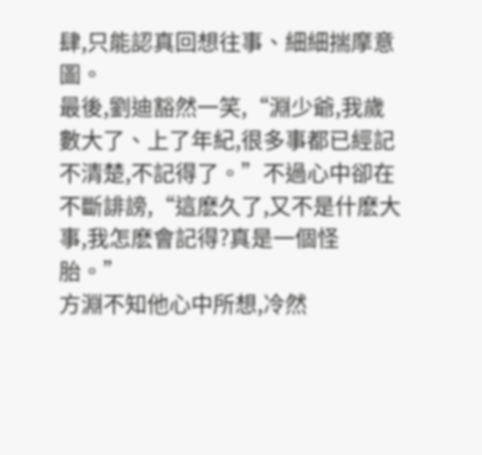肆,只能認真回想往事、細細揣摩意圖。
最後,劉迪豁然一笑,“淵少爺,我歲數大了、上了年紀,很多事都已經記不清楚,不記得了。”不過心中卻在不斷誹謗,“這麽久了,又不是什麽大事,我怎麽會記得?真是一個怪胎。”
方淵不知他心中所想,冷然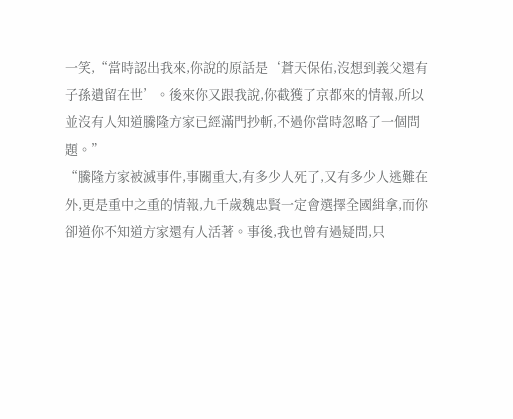一笑,“當時認出我來,你說的原話是‘蒼天保佑,沒想到義父還有子孫遺留在世’。後來你又跟我說,你截獲了京都來的情報,所以並沒有人知道騰隆方家已經滿門抄斬,不過你當時忽略了一個問題。”
“騰隆方家被滅事件,事關重大,有多少人死了,又有多少人逃難在外,更是重中之重的情報,九千歲魏忠賢一定會選擇全國緝拿,而你卻道你不知道方家還有人活著。事後,我也曾有過疑問,只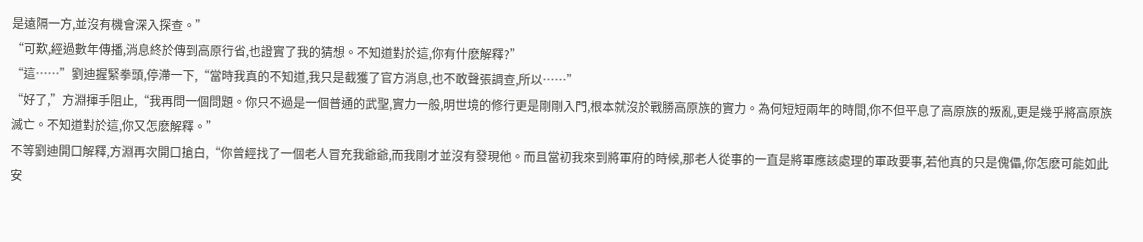是遠隔一方,並沒有機會深入探查。”
“可歎,經過數年傳播,消息終於傳到高原行省,也證實了我的猜想。不知道對於這,你有什麽解釋?”
“這……”劉迪握緊拳頭,停滯一下,“當時我真的不知道,我只是截獲了官方消息,也不敢聲張調查,所以……”
“好了,”方淵揮手阻止,“我再問一個問題。你只不過是一個普通的武聖,實力一般,明世境的修行更是剛剛入門,根本就沒於戰勝高原族的實力。為何短短兩年的時間,你不但平息了高原族的叛亂,更是幾乎將高原族滅亡。不知道對於這,你又怎麽解釋。”
不等劉迪開口解釋,方淵再次開口搶白,“你曾經找了一個老人冒充我爺爺,而我剛才並沒有發現他。而且當初我來到將軍府的時候,那老人從事的一直是將軍應該處理的軍政要事,若他真的只是傀儡,你怎麽可能如此安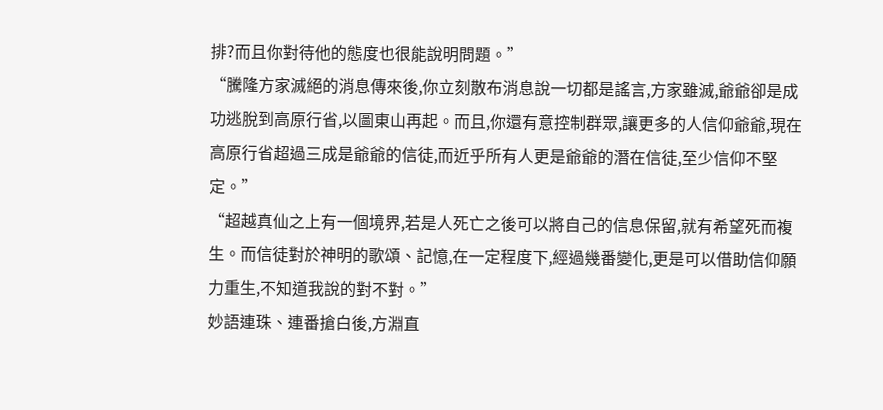排?而且你對待他的態度也很能說明問題。”
“騰隆方家滅絕的消息傳來後,你立刻散布消息說一切都是謠言,方家雖滅,爺爺卻是成功逃脫到高原行省,以圖東山再起。而且,你還有意控制群眾,讓更多的人信仰爺爺,現在高原行省超過三成是爺爺的信徒,而近乎所有人更是爺爺的潛在信徒,至少信仰不堅定。”
“超越真仙之上有一個境界,若是人死亡之後可以將自己的信息保留,就有希望死而複生。而信徒對於神明的歌頌、記憶,在一定程度下,經過幾番變化,更是可以借助信仰願力重生,不知道我說的對不對。”
妙語連珠、連番搶白後,方淵直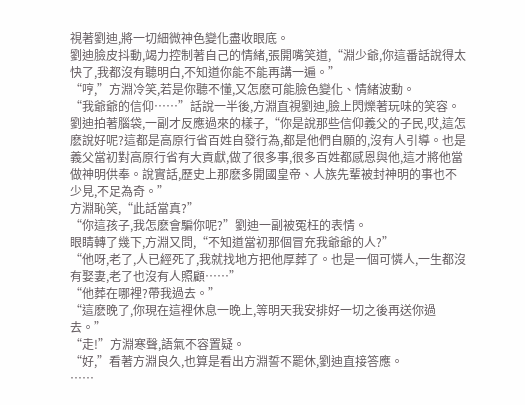視著劉迪,將一切細微神色變化盡收眼底。
劉迪臉皮抖動,竭力控制著自己的情緒,張開嘴笑道,“淵少爺,你這番話說得太快了,我都沒有聽明白,不知道你能不能再講一遍。”
“哼,”方淵冷笑,若是你聽不懂,又怎麽可能臉色變化、情緒波動。
“我爺爺的信仰……”話說一半後,方淵直視劉迪,臉上閃爍著玩味的笑容。
劉迪拍著腦袋,一副才反應過來的樣子,“你是說那些信仰義父的子民,哎,這怎麽說好呢?這都是高原行省百姓自發行為,都是他們自願的,沒有人引導。也是義父當初對高原行省有大貢獻,做了很多事,很多百姓都感恩與他,這才將他當做神明供奉。說實話,歷史上那麽多開國皇帝、人族先輩被封神明的事也不少見,不足為奇。”
方淵恥笑,“此話當真?”
“你這孩子,我怎麽會騙你呢?”劉迪一副被冤枉的表情。
眼睛轉了幾下,方淵又問,“不知道當初那個冒充我爺爺的人?”
“他呀,老了,人已經死了,我就找地方把他厚葬了。也是一個可憐人,一生都沒有娶妻,老了也沒有人照顧……”
“他葬在哪裡?帶我過去。”
“這麽晚了,你現在這裡休息一晚上,等明天我安排好一切之後再送你過去。”
“走!”方淵寒聲,語氣不容置疑。
“好,”看著方淵良久,也算是看出方淵誓不罷休,劉迪直接答應。
……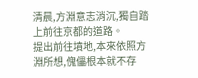清晨,方淵意志消沉,獨自踏上前往京都的道路。
提出前往墳地,本來依照方淵所想,傀儡根本就不存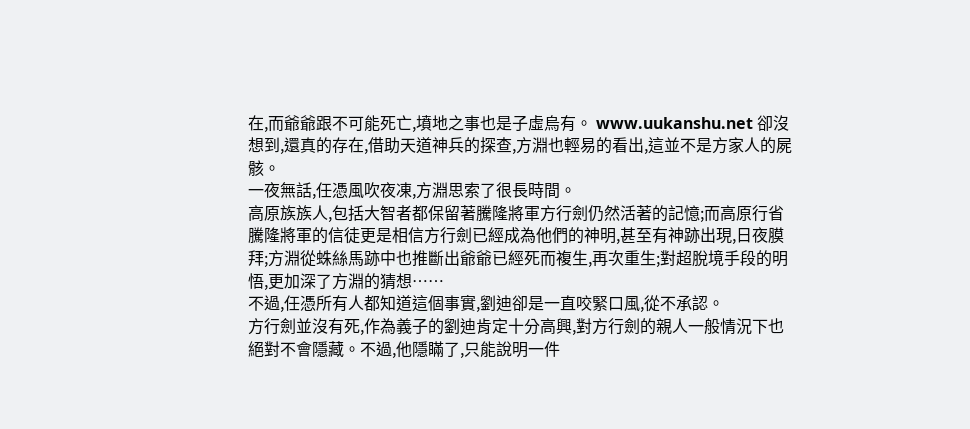在,而爺爺跟不可能死亡,墳地之事也是子虛烏有。 www.uukanshu.net 卻沒想到,還真的存在,借助天道神兵的探查,方淵也輕易的看出,這並不是方家人的屍骸。
一夜無話,任憑風吹夜凍,方淵思索了很長時間。
高原族族人,包括大智者都保留著騰隆將軍方行劍仍然活著的記憶;而高原行省騰隆將軍的信徒更是相信方行劍已經成為他們的神明,甚至有神跡出現,日夜膜拜;方淵從蛛絲馬跡中也推斷出爺爺已經死而複生,再次重生;對超脫境手段的明悟,更加深了方淵的猜想……
不過,任憑所有人都知道這個事實,劉迪卻是一直咬緊口風,從不承認。
方行劍並沒有死,作為義子的劉迪肯定十分高興,對方行劍的親人一般情況下也絕對不會隱藏。不過,他隱瞞了,只能說明一件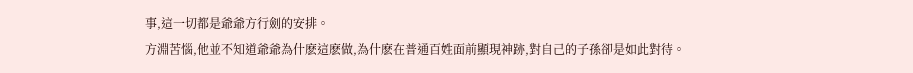事,這一切都是爺爺方行劍的安排。
方淵苦惱,他並不知道爺爺為什麽這麽做,為什麽在普通百姓面前顯現神跡,對自己的子孫卻是如此對待。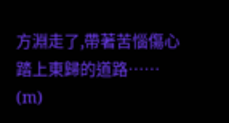方淵走了,帶著苦惱傷心踏上東歸的道路…… (m)